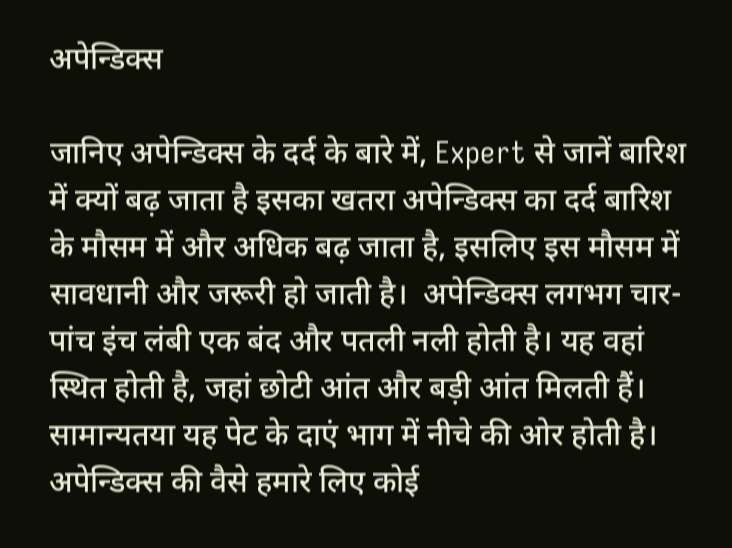अपेन्डिक्स

जानिए अपेन्डिक्स के दर्द के बारे में, Expert से जानें बारिश में क्यों बढ़ जाता है इसका खतरा अपेन्डिक्स का दर्द बारिश के मौसम में और अधिक बढ़ जाता है, इसलिए इस मौसम में सावधानी और जरूरी हो जाती है।  अपेन्डिक्स लगभग चार-पांच इंच लंबी एक बंद और पतली नली होती है। यह वहां स्थित होती है, जहां छोटी आंत और बड़ी आंत मिलती हैं। सामान्यतया यह पेट के दाएं भाग में नीचे की ओर होती है। अपेन्डिक्स की वैसे हमारे लिए कोई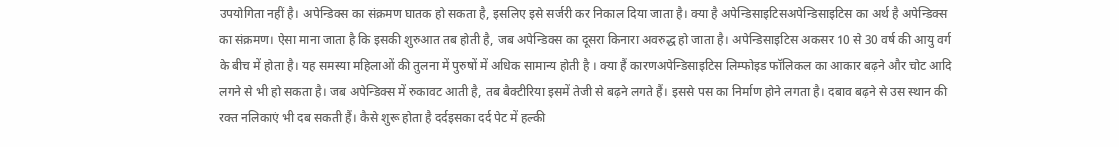उपयोगिता नहीं है। अपेन्डिक्स का संक्रमण घातक हो सकता है, इसलिए इसे सर्जरी कर निकाल दिया जाता है। क्या है अपेन्डिसाइटिसअपेन्डिसाइटिस का अर्थ है अपेन्डिक्स का संक्रमण। ऐसा माना जाता है कि इसकी शुरुआत तब होती है, जब अपेन्डिक्स का दूसरा किनारा अवरुद्ध हो जाता है। अपेन्डिसाइटिस अकसर 10 से 30 वर्ष की आयु वर्ग के बीच में होता है। यह समस्या महिलाओं की तुलना में पुरुषों में अधिक सामान्य होती है । क्या हैं कारणअपेन्डिसाइटिस लिम्फोइड फॉलिकल का आकार बढ़ने और चोट आदि लगने से भी हो सकता है। जब अपेन्डिक्स में रुकावट आती है, तब बैक्टीरिया इसमें तेजी से बढ़ने लगते हैं। इससे पस का निर्माण होने लगता है। दबाव बढ़ने से उस स्थान की रक्त नलिकाएं भी दब सकती हैं। कैसे शुरू होता है दर्दइसका दर्द पेट में हल्की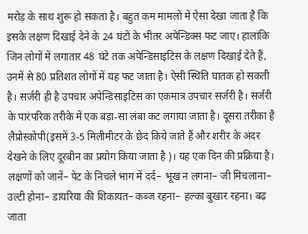मरोड़ के साथ शुरू हो सकता है। बहुत कम मामलों में ऐसा देखा जाता है कि इसके लक्षण दिखाई देने के 24 घंटों के भीतर अपेन्डिक्स फट जाए। हालांकि जिन लोगों में लगातार 48 घंटे तक अपेन्डिसाइटिस के लक्षण दिखाई देते हैं, उनमें से 80 प्रतिशत लोगों में यह फट जाता है। ऐसी स्थिति घातक हो सकती है। सर्जरी ही है उपचार अपेन्डिसाइटिस का एकमात्र उपचार सर्जरी है। सर्जरी के पारंपरिक तरीके में एक बड़ा-सा लंबा कट लगाया जाता है। दूसरा तरीका है लैप्रोस्कोपी(इसमें 3-5 मिलीमीटर के छेद किये जाते हैं और शरीर के अंदर देखने के लिए दूरबीन का प्रयोग किया जाता है)। यह एक दिन की प्रक्रिया है। लक्षणों को जानें– पेट के निचले भाग में दर्द– भूख न लगना– जी मिचलाना– उल्टी होना– डायरिया की शिकायत– कब्ज रहना– हल्का बुखार रहना। बढ़ जाता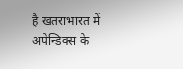है खतराभारत में अपेन्डिक्स के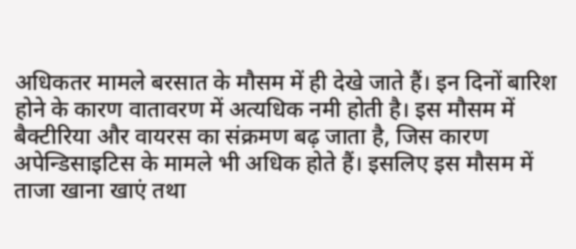अधिकतर मामले बरसात के मौसम में ही देखे जाते हैं। इन दिनों बारिश होने के कारण वातावरण में अत्यधिक नमी होती है। इस मौसम में बैक्टीरिया और वायरस का संक्रमण बढ़ जाता है, जिस कारण अपेन्डिसाइटिस के मामले भी अधिक होते हैं। इसलिए इस मौसम में ताजा खाना खाएं तथा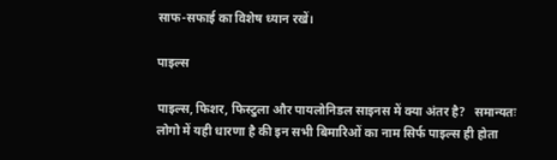साफ-सफाई का विशेष ध्यान रखें।

पाइल्स

पाइल्स, फिशर, फिस्टुला और पायलोनिडल साइनस में क्या अंतर है?   समान्यतः लोगो में यही धारणा है की इन सभी बिमारिओं का नाम सिर्फ पाइल्स ही होता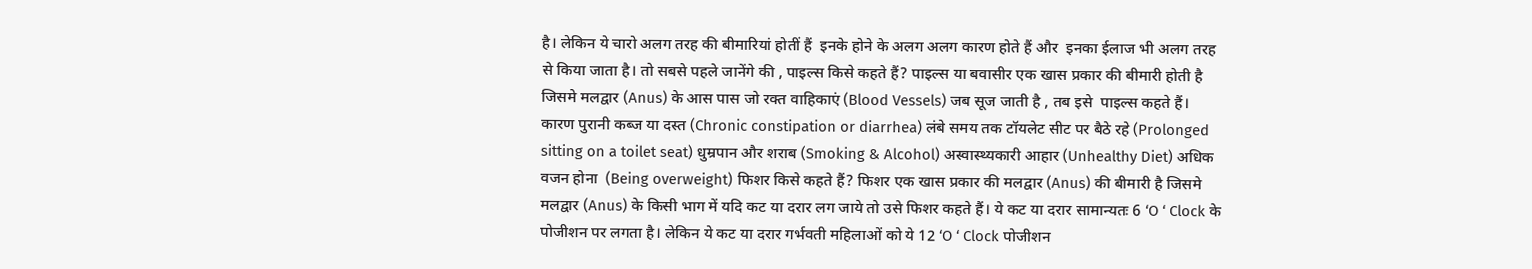है। लेकिन ये चारो अलग तरह की बीमारियां होतीं हैं  इनके होने के अलग अलग कारण होते हैं और  इनका ईलाज भी अलग तरह से किया जाता है। तो सबसे पहले जानेंगे की , पाइल्स किसे कहते हैं? पाइल्स या बवासीर एक खास प्रकार की बीमारी होती है जिसमे मलद्वार (Anus) के आस पास जो रक्त वाहिकाएं (Blood Vessels) जब सूज जाती है , तब इसे  पाइल्स कहते हैं।  कारण पुरानी कब्ज या दस्त (Chronic constipation or diarrhea) लंबे समय तक टॉयलेट सीट पर बैठे रहे (Prolonged sitting on a toilet seat) धुम्रपान और शराब (Smoking & Alcohol) अस्वास्थ्यकारी आहार (Unhealthy Diet) अधिक वजन होना  (Being overweight) फिशर किसे कहते हैं? फिशर एक खास प्रकार की मलद्वार (Anus) की बीमारी है जिसमे मलद्वार (Anus) के किसी भाग में यदि कट या दरार लग जाये तो उसे फिशर कहते हैं। ये कट या दरार सामान्यतः 6 ‘O ‘ Clock के पोजीशन पर लगता है। लेकिन ये कट या दरार गर्भवती महिलाओं को ये 12 ‘O ‘ Clock पोजीशन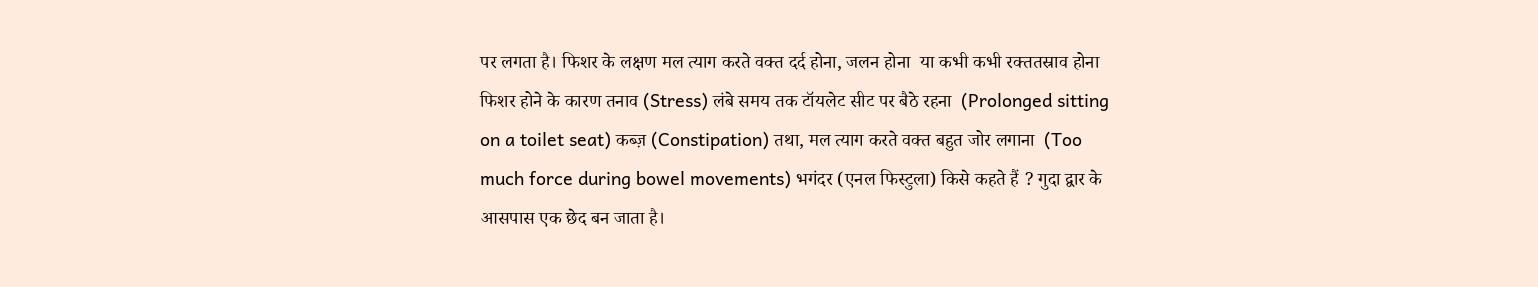पर लगता है। फिशर के लक्षण मल त्याग करते वक्त दर्द होना, जलन होना  या कभी कभी रक्ततस्राव होना  फिशर होने के कारण तनाव (Stress) लंबे समय तक टॉयलेट सीट पर बैठे रहना  (Prolonged sitting on a toilet seat) कब्ज़ (Constipation) तथा, मल त्याग करते वक्त बहुत जोर लगाना  (Too much force during bowel movements) भगंदर (एनल फिस्टुला) किसे कहते हैं ? गुदा द्वार के आसपास एक छेद बन जाता है।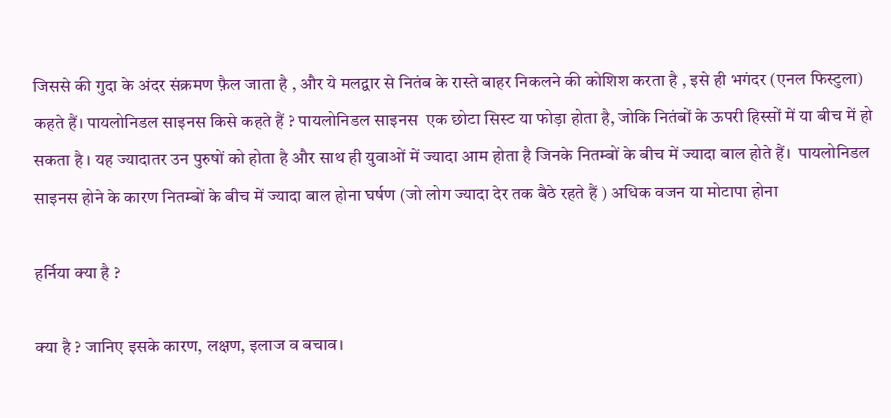जिससे की गुदा के अंदर संक्रमण फ़ैल जाता है , और ये मलद्वार से नितंब के रास्ते बाहर निकलने की कोशिश करता है , इसे ही भगंदर (एनल फिस्टुला) कहते हैं। पायलोनिडल साइनस किसे कहते हैं ? पायलोनिडल साइनस  एक छोटा सिस्ट या फोड़ा होता है, जोकि नितंबों के ऊपरी हिस्सों में या बीच में हो सकता है । यह ज्यादातर उन पुरुषों को होता है और साथ ही युवाओं में ज्यादा आम होता है जिनके नितम्बों के बीच में ज्यादा बाल होते हैं।  पायलोनिडल साइनस होने के कारण नितम्बों के बीच में ज्यादा बाल होना घर्षण (जो लोग ज्यादा देर तक बैठे रहते हैं ) अधिक वजन या मोटापा होना

हर्निया क्या है ?

क्या है ? जानिए इसके कारण, लक्षण, इलाज व बचाव।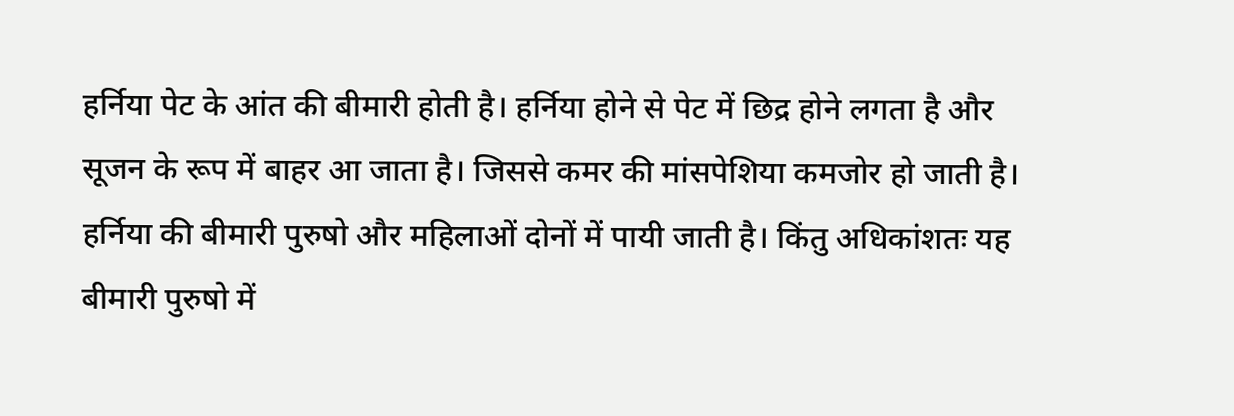हर्निया पेट के आंत की बीमारी होती है। हर्निया होने से पेट में छिद्र होने लगता है और सूजन के रूप में बाहर आ जाता है। जिससे कमर की मांसपेशिया कमजोर हो जाती है। हर्निया की बीमारी पुरुषो और महिलाओं दोनों में पायी जाती है। किंतु अधिकांशतः यह बीमारी पुरुषो में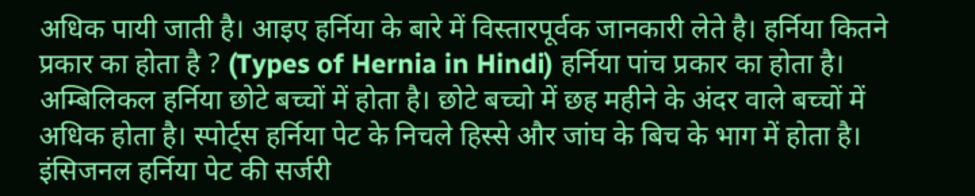अधिक पायी जाती है। आइए हर्निया के बारे में विस्तारपूर्वक जानकारी लेते है। हर्निया कितने प्रकार का होता है ? (Types of Hernia in Hindi) हर्निया पांच प्रकार का होता है। अम्बिलिकल हर्निया छोटे बच्चों में होता है। छोटे बच्चो में छह महीने के अंदर वाले बच्चों में अधिक होता है। स्पोर्ट्स हर्निया पेट के निचले हिस्से और जांघ के बिच के भाग में होता है। इंसिजनल हर्निया पेट की सर्जरी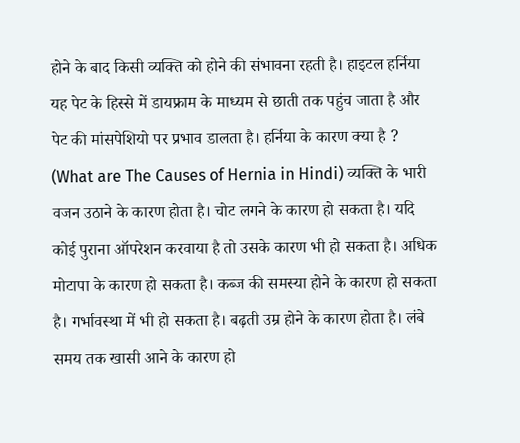होने के बाद किसी व्यक्ति को होने की संभावना रहती है। हाइटल हर्निया यह पेट के हिस्से में डायफ्राम के माध्यम से छाती तक पहुंच जाता है और पेट की मांसपेशियो पर प्रभाव डालता है। हर्निया के कारण क्या है ? (What are The Causes of Hernia in Hindi) व्यक्ति के भारी वजन उठाने के कारण होता है। चोट लगने के कारण हो सकता है। यदि कोई पुराना ऑपरेशन करवाया है तो उसके कारण भी हो सकता है। अधिक मोटापा के कारण हो सकता है। कब्ज की समस्या होने के कारण हो सकता है। गर्भावस्था में भी हो सकता है। बढ़ती उम्र होने के कारण होता है। लंबे समय तक खासी आने के कारण हो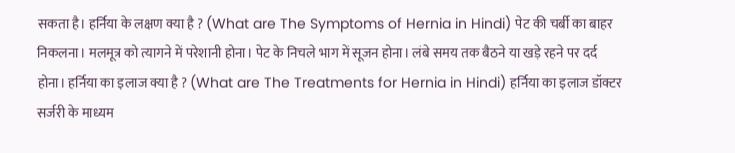सकता है। हर्निया के लक्षण क्या है ? (What are The Symptoms of Hernia in Hindi) पेट की चर्बी का बाहर निकलना। मलमूत्र को त्यागने में परेशानी होना। पेट के निचले भाग में सूजन होना। लंबे समय तक बैठने या खड़े रहने पर दर्द होना। हर्निया का इलाज क्या है ? (What are The Treatments for Hernia in Hindi) हर्निया का इलाज डॉक्टर सर्जरी के माध्यम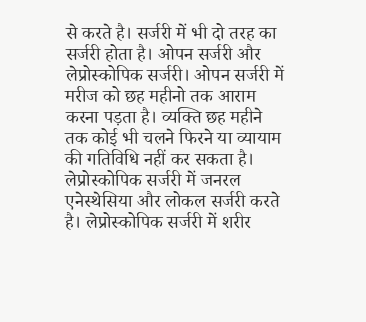से करते है। सर्जरी में भी दो तरह का सर्जरी होता है। ओपन सर्जरी और लेप्रोस्कोपिक सर्जरी। ओपन सर्जरी में मरीज को छह महीनो तक आराम करना पड़ता है। व्यक्ति छह महीने तक कोई भी चलने फिरने या व्यायाम की गतिविधि नहीं कर सकता है।   लेप्रोस्कोपिक सर्जरी में जनरल एनेस्थेसिया और लोकल सर्जरी करते है। लेप्रोस्कोपिक सर्जरी में शरीर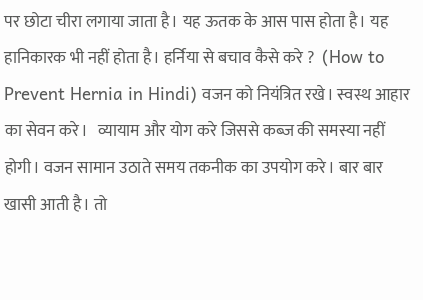पर छोटा चीरा लगाया जाता है। यह ऊतक के आस पास होता है। यह हानिकारक भी नहीं होता है। हर्निया से बचाव कैसे करे ?  (How to Prevent Hernia in Hindi) वजन को नियंत्रित रखे। स्वस्थ आहार का सेवन करे।   व्यायाम और योग करे जिससे कब्ज की समस्या नहीं होगी। वजन सामान उठाते समय तकनीक का उपयोग करे। बार बार खासी आती है। तो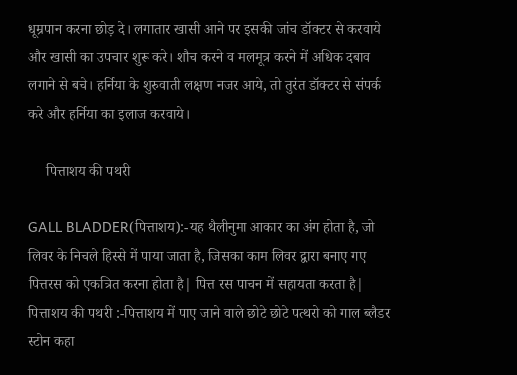धूम्रपान करना छोड़ दे। लगातार खासी आने पर इसकी जांच डॉक्टर से करवाये और खासी का उपचार शुरू करे। शौच करने व मलमूत्र करने में अधिक दबाव लगाने से बचे। हर्निया के शुरुवाती लक्षण नजर आये, तो तुरंत डॉक्टर से संपर्क करे और हर्निया का इलाज करवाये।

     पित्ताशय की पथरी

GALL BLADDER(पित्ताशय):-यह थैलीनुमा आकार का अंग होता है, जो लिवर के निचले हिस्से में पाया जाता है, जिसका काम लिवर द्वारा बनाए गए पित्तरस को एकत्रित करना होता है| पित्त रस पाचन में सहायता करता है|  पित्ताशय की पथरी :-पित्ताशय में पाए जाने वाले छोटे छोटे पत्थरो को गाल ब्लैडर स्टोन कहा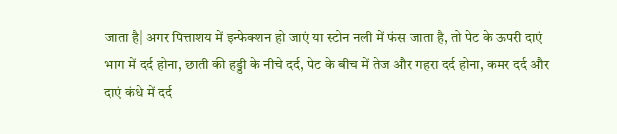जाता है| अगर पित्ताशय में इन्फेक्शन हो जाएं या स्टोन नली में फंस जाता है, तो पेट के ऊपरी दाएं भाग में दर्द होना, छाती की हड्डी के नीचे दर्द, पेट के बीच में तेज और गहरा दर्द होना, कमर दर्द और दाएं कंधे में दर्द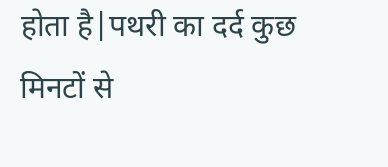होता है|पथरी का दर्द कुछ मिनटों से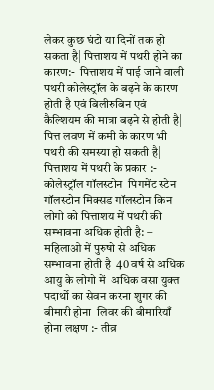लेकर कुछ घंटो या दिनों तक हो सकता है| पित्ताशय में पथरी होने का कारण:-  पित्ताशय में पाई जाने वाली पथरी कोलेस्ट्रॉल के बढ़ने के कारण होती है एवं बिलीरुबिन एवं कैल्शियम की मात्रा बढ़ने से होती है|  पित्त लवण में कमी के कारण भी पथरी की समस्या हो सकती है| पित्ताशय में पथरी के प्रकार :- कोलेस्ट्रॉल गॉलस्टोन  पिगमेंट स्टेन गॉलस्टोन मिक्सड गॉलस्टोन किन लोगो को पित्ताशय में पथरी की सम्भावना अधिक होती है: – महिलाओ में पुरुषो से अधिक सम्भावना होती है  40 वर्ष से अधिक आयु के लोगो में  अधिक वसा युक्त पदार्थो का सेवन करना शुगर की बीमारी होना  लिवर की बीमारियाँ होना लक्षण :- तीव्र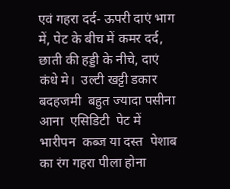एवं गहरा दर्द- ऊपरी दाएं भाग में, पेट के बीच में कमर दर्द, छाती की हड्डी के नीचे, दाएं कंधे मे।  उल्टी खट्टी डकार बदहजमी  बहुत ज्यादा पसीना आना  एसिडिटी  पेट में भारीपन  कब्ज या दस्त  पेशाब का रंग गहरा पीला होना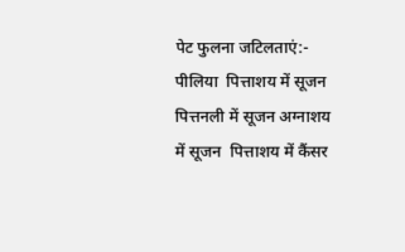पेट फुलना जटिलताएं:- पीलिया  पित्ताशय में सूजन  पित्तनली में सूजन अग्नाशय में सूजन  पित्ताशय में कैंसर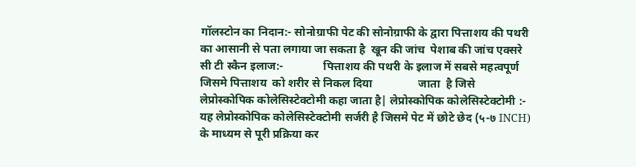गॉलस्टोन का निदान:- सोनोग्राफी पेट की सोनोग्राफी के द्वारा पित्ताशय की पथरी का आसानी से पता लगाया जा सकता है  खून की जांच  पेशाब की जांच एक्सरे  सी टी स्कैन इलाज:-              पित्ताशय की पथरी के इलाज में सबसे महत्वपूर्ण  जिसमे पित्ताशय  को शरीर से निकल दिया                जाता  है जिसे लेप्रोस्कोपिक कोलेसिस्टेक्टोमी कहा जाता है| लेप्रोस्कोपिक कोलेसिस्टेक्टोमी :-                         यह लेप्रोस्कोपिक कोलेसिस्टेक्टोमी सर्जरी है जिसमे पेट में छोटे छेद (५-७ INCH) के माध्यम से पूरी प्रक्रिया कर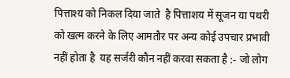पित्ताश्य को निकल दिया जाते  है पित्ताशय में सूजन या पथरी को खत्म करने के लिए आमतौर पर अन्य कोई उपचार प्रभावी नहीं होता है  यह सर्जरी कौन नहीं करवा सकता है :- जो लोग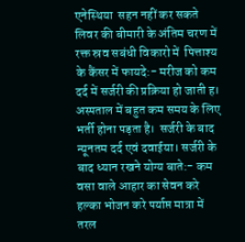एनेस्थिया  सहन नहीं कर सकते  लिवर की बीमारी के अंतिम चरण में  रक्त स्रव सबंधी विकारो में  पित्ताश्य के कैंसर में फायदे:- मरीज को कम दर्द में सर्जरी की प्रक्रिया हो जाती ह।  अस्पताल में बहुत कम समय के लिए भर्ती होना पड़ता है।  सर्जरी के बाद न्यूनतम दर्द एवं दवाईया। सर्जरी के बाद ध्यान रखने योग्य बाते:- कम वसा वाले आहार का सेवन करे  हल्का भोजन करे पर्याप्त मात्रा में तरल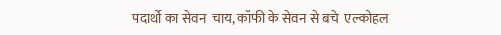पदार्थो का सेवन  चाय, कॉफी के सेवन से बचे  एल्कोहल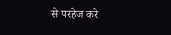से परहेज करे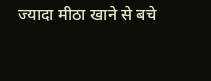ज्यादा मीठा खाने से बचे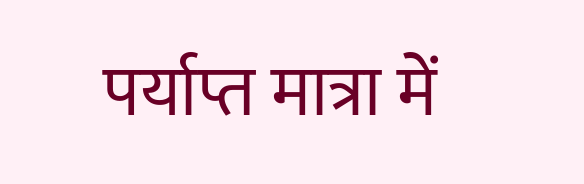पर्याप्त मात्रा में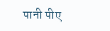पानी पीए